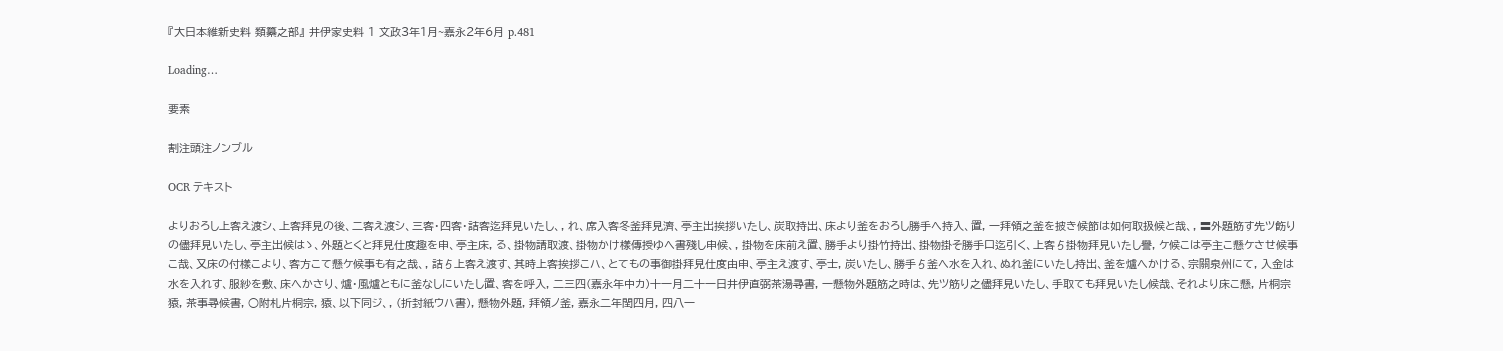『大日本維新史料 類纂之部』 井伊家史料 1 文政3年1月~嘉永2年6月 p.481

Loading…

要素

割注頭注ノンブル

OCR テキスト

よりおろし上客え渡シ、上客拜見の後、二客え渡シ、三客・四客・詰客迄拜見いたし、, れ、席入客冬釜拜見濟、亭主出挨拶いたし、炭取持出、床より釜をおろし勝手へ持入、置, 一拜領之釜を披き候節は如何取扱候と哉、, 〓外題筋す先ツ飭りの儘拜見いたし、亭主出候はゝ、外題とくと拜見仕度趣を申、亭主床, る、掛物請取渡、掛物かけ樣傳授ゆへ書殘し申候、, 掛物を床前え置、勝手より掛竹持出、掛物掛そ勝手口迄引く、上客ゟ掛物拜見いたし譽, ケ候こは亭主こ懸ケさせ候事こ哉、又床の付樣こより、客方こて懸ケ候事も有之哉、, 詰ゟ上客え渡す、其時上客挨拶こハ、とてもの事御掛拜見仕度由申、亭主え渡す、亭士, 炭いたし、勝手ゟ釜へ水を入れ、ぬれ釜にいたし持出、釜を爐へかける、宗關泉州にて, 入金は水を入れす、服紗を敷、床へかさり、爐・風爐ともに釜なしにいたし置、客を呼入, 二三四(嘉永年中カ)十一月二十一日井伊直弼茶湯尋書, 一懸物外題筋之時は、先ツ筋り之儘拜見いたし、手取ても拜見いたし候哉、それより床こ懸, 片桐宗猿, 茶事尋候書, ○附札片桐宗, 猿、以下同ジ、, (折封紙ウハ書), 懸物外題, 拜領ノ釜, 嘉永二年閏四月, 四八一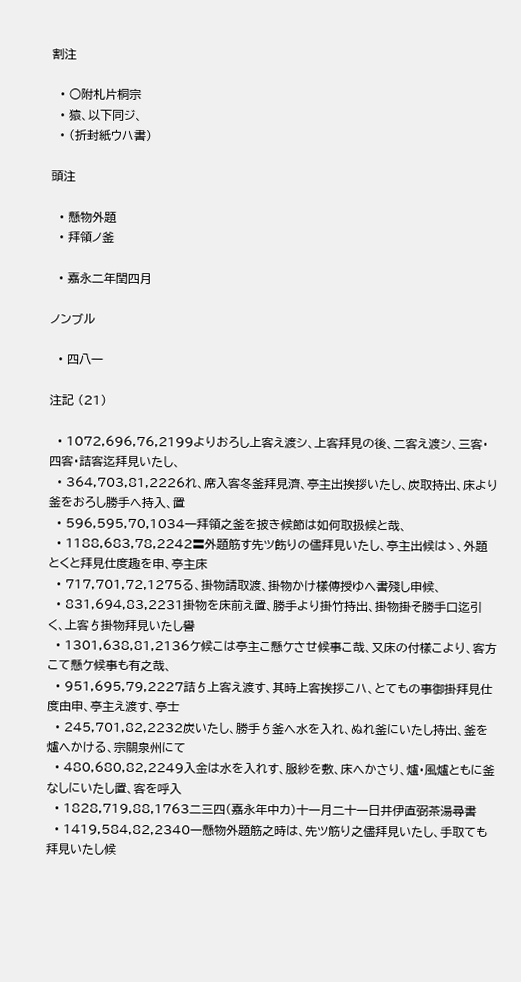割注

  • ○附札片桐宗
  • 猿、以下同ジ、
  • (折封紙ウハ書)

頭注

  • 懸物外題
  • 拜領ノ釜

  • 嘉永二年閏四月

ノンブル

  • 四八一

注記 (21)

  • 1072,696,76,2199よりおろし上客え渡シ、上客拜見の後、二客え渡シ、三客・四客・詰客迄拜見いたし、
  • 364,703,81,2226れ、席入客冬釜拜見濟、亭主出挨拶いたし、炭取持出、床より釜をおろし勝手へ持入、置
  • 596,595,70,1034一拜領之釜を披き候節は如何取扱候と哉、
  • 1188,683,78,2242〓外題筋す先ツ飭りの儘拜見いたし、亭主出候はゝ、外題とくと拜見仕度趣を申、亭主床
  • 717,701,72,1275る、掛物請取渡、掛物かけ樣傳授ゆへ書殘し申候、
  • 831,694,83,2231掛物を床前え置、勝手より掛竹持出、掛物掛そ勝手口迄引く、上客ゟ掛物拜見いたし譽
  • 1301,638,81,2136ケ候こは亭主こ懸ケさせ候事こ哉、又床の付樣こより、客方こて懸ケ候事も有之哉、
  • 951,695,79,2227詰ゟ上客え渡す、其時上客挨拶こハ、とてもの事御掛拜見仕度由申、亭主え渡す、亭士
  • 245,701,82,2232炭いたし、勝手ゟ釜へ水を入れ、ぬれ釜にいたし持出、釜を爐へかける、宗關泉州にて
  • 480,680,82,2249入金は水を入れす、服紗を敷、床へかさり、爐・風爐ともに釜なしにいたし置、客を呼入
  • 1828,719,88,1763二三四(嘉永年中カ)十一月二十一日井伊直弼茶湯尋書
  • 1419,584,82,2340一懸物外題筋之時は、先ツ筋り之儘拜見いたし、手取ても拜見いたし候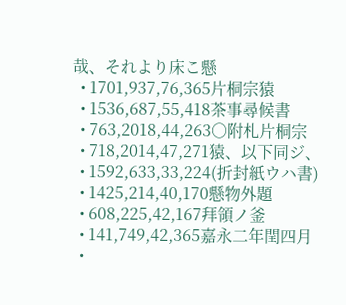哉、それより床こ懸
  • 1701,937,76,365片桐宗猿
  • 1536,687,55,418茶事尋候書
  • 763,2018,44,263○附札片桐宗
  • 718,2014,47,271猿、以下同ジ、
  • 1592,633,33,224(折封紙ウハ書)
  • 1425,214,40,170懸物外題
  • 608,225,42,167拜領ノ釜
  • 141,749,42,365嘉永二年閏四月
  •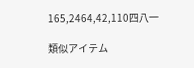165,2464,42,110四八一

類似アイテム